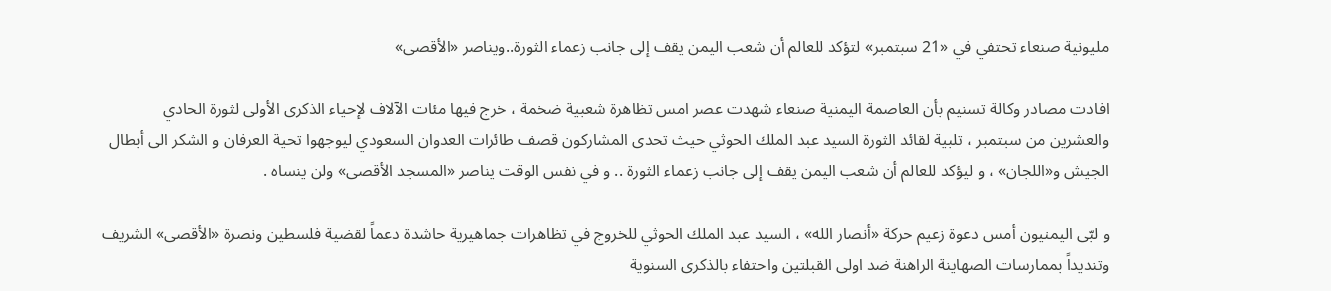مليونية صنعاء تحتفي في «21 سبتمبر» لتؤكد للعالم أن شعب اليمن يقف إلى جانب زعماء الثورة..ويناصر «الأقصى»

افادت مصادر وكالة تسنيم بأن العاصمة اليمنية صنعاء شهدت عصر امس تظاهرة شعبية ضخمة ، خرج فيها مئات الآلاف لإحياء الذكرى الأولى لثورة الحادي والعشرين من سبتمبر ، تلبية لقائد الثورة السيد عبد الملك الحوثي حيث تحدى المشاركون قصف طائرات العدوان السعودي ليوجهوا تحية العرفان و الشكر الى أبطال الجيش و«اللجان» ، و ليؤكد للعالم أن شعب اليمن يقف إلى جانب زعماء الثورة .. و في نفس الوقت يناصر «المسجد الأقصى» ولن ينساه .

و لبّى اليمنيون أمس دعوة زعيم حركة «أنصار الله» ، السيد عبد الملك الحوثي للخروج في تظاهرات جماهيرية حاشدة دعماً لقضية فلسطين ونصرة «الأقصى» الشريف وتنديداً بممارسات الصهاينة الراهنة ضد اولى القبلتين واحتفاء بالذكرى السنوية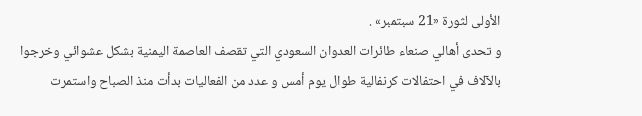الأولى لثورة «21 سبتمبر» .
و تحدى أهالي صنعاء طائرات العدوان السعودي التي تقصف العاصمة اليمنية بشكل عشوائي وخرجوا بالآلاف في احتفالات كرنفالية طوال يوم أمس و عدد من الفعاليات بدأت منذ الصباح واستمرت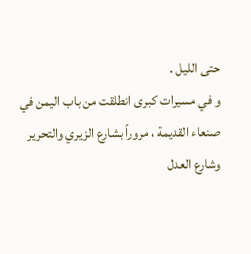حتى الليل .
و في مسيرات كبرى انطلقت من باب اليمن في صنعاء القديمة ، مروراً بشارع الزيري والتحرير وشارع العدل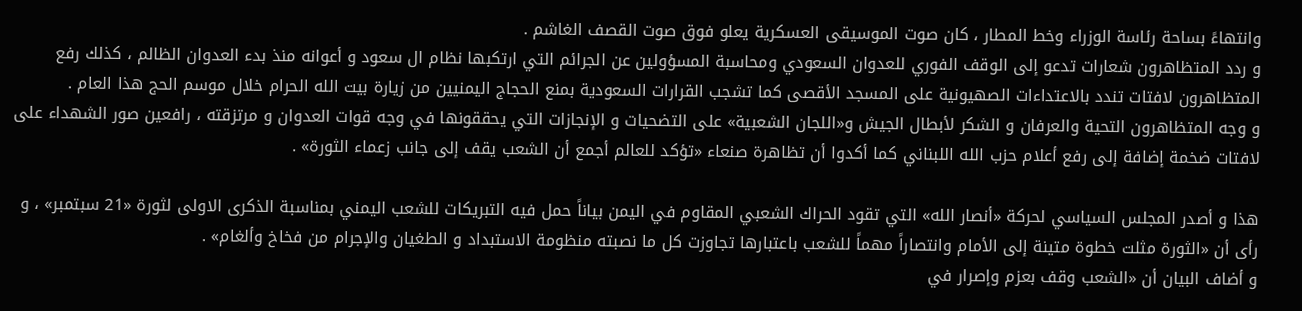وانتهاءً بساحة رئاسة الوزراء وخط المطار ، كان صوت الموسيقى العسكرية يعلو فوق صوت القصف الغاشم .
و ردد المتظاهرون شعارات تدعو إلى الوقف الفوري للعدوان السعودي ومحاسبة المسؤولين عن الجرائم التي ارتكبها نظام ال سعود و أعوانه منذ بدء العدوان الظالم ، كذلك رفع المتظاهرون لافتات تندد بالاعتداءات الصهيونية على المسجد الأقصى كما تشجب القرارات السعودية بمنع الحجاج اليمنيين من زيارة بيت الله الحرام خلال موسم الحج هذا العام .
و وجه المتظاهرون التحية والعرفان و الشكر لأبطال الجيش و«اللجان الشعبية» على التضحيات و الإنجازات التي يحققونها في وجه قوات العدوان و مرتزقته ، رافعين صور الشهداء على لافتات ضخمة إضافة إلى رفع أعلام حزب الله اللبناني كما أكدوا أن تظاهرة صنعاء «تؤكد للعالم أجمع أن الشعب يقف إلى جانب زعماء الثورة» .

هذا و أصدر المجلس السياسي لحركة «أنصار الله» التي تقود الحراك الشعبي المقاوم في اليمن بياناً حمل فيه التبريكات للشعب اليمني بمناسبة الذكرى الاولى لثورة «21 سبتمبر» ، و رأى أن «الثورة مثلت خطوة متينة إلى الأمام وانتصاراً مهماً للشعب باعتبارها تجاوزت كل ما نصبته منظومة الاستبداد و الطغيان والإجرام من فخاخ وألغام» .
و أضاف البيان أن «الشعب وقف بعزم وإصرار في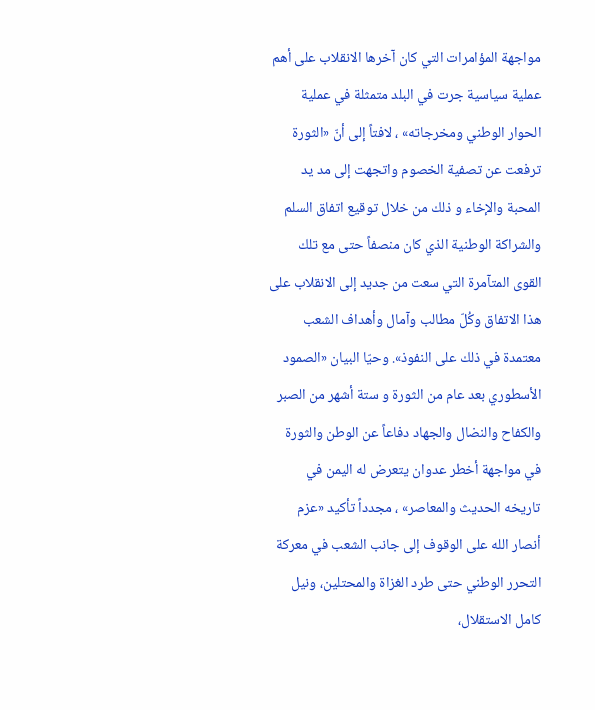مواجهة المؤامرات التي كان آخرها الانقلاب على أهم عملية سياسية جرت في البلد متمثلة في عملية الحوار الوطني ومخرجاته» ، لافتاً إلى أنّ «الثورة ترفعت عن تصفية الخصوم واتجهت إلى مد يد المحبة والإخاء و ذلك من خلال توقيع اتفاق السلم والشراكة الوطنية الذي كان منصفاً حتى مع تلك القوى المتآمرة التي سعت من جديد إلى الانقلاب على هذا الاتفاق وكُلّ مطالب وآمال وأهداف الشعب معتمدة في ذلك على النفوذ». وحيّا البيان «الصمود الأسطوري بعد عام من الثورة و ستة أشهر من الصبر والكفاح والنضال والجهاد دفاعاً عن الوطن والثورة في مواجهة أخطر عدوان يتعرض له اليمن في تاريخه الحديث والمعاصر» ، مجدداً تأكيد «عزم أنصار الله على الوقوف إلى جانب الشعب في معركة التحرر الوطني حتى طرد الغزاة والمحتلين، ونيل كامل الاستقلال،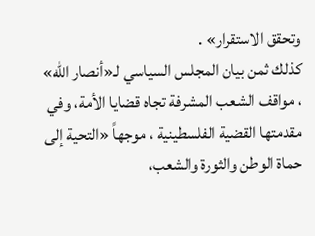وتحقق الاستقرار» .
كذلك ثمن بيان المجلس السياسي لـ«أنصار الله» ، مواقف الشعب المشرفة تجاه قضايا الأمة، وفي مقدمتها القضية الفلسطينية ، موجهاً «التحية إلى حماة الوطن والثورة والشعب،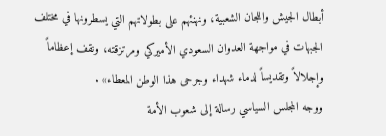أبطال الجيش واللجان الشعبية، ونهنئهم على بطولاتهم التي يسطرونها في مختلف الجبهات في مواجهة العدوان السعودي الأميركي ومرتزقته، ونقف إعظاماً وإجلالاً وتقديساً لدماء شهداء وجرحى هذا الوطن المعطاء» .
ووجه المجلس السياسي رسالة إلى شعوب الأمة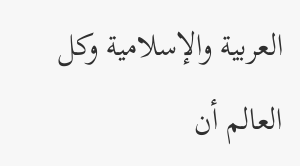العربية والإسلامية وكل العالم أن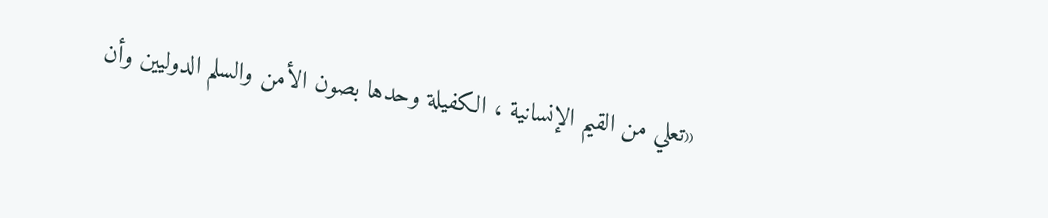«تعلي من القيم الإنسانية ، الكفيلة وحدها بصون الأمن والسلم الدوليين وأن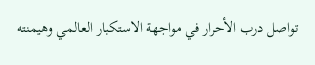تواصل درب الأحرار في مواجهة الاستكبار العالمي وهيمنته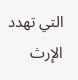التي تهدد الإرث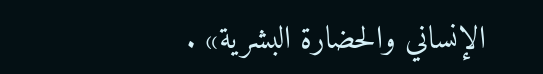الإنساني والحضارة البشرية» .